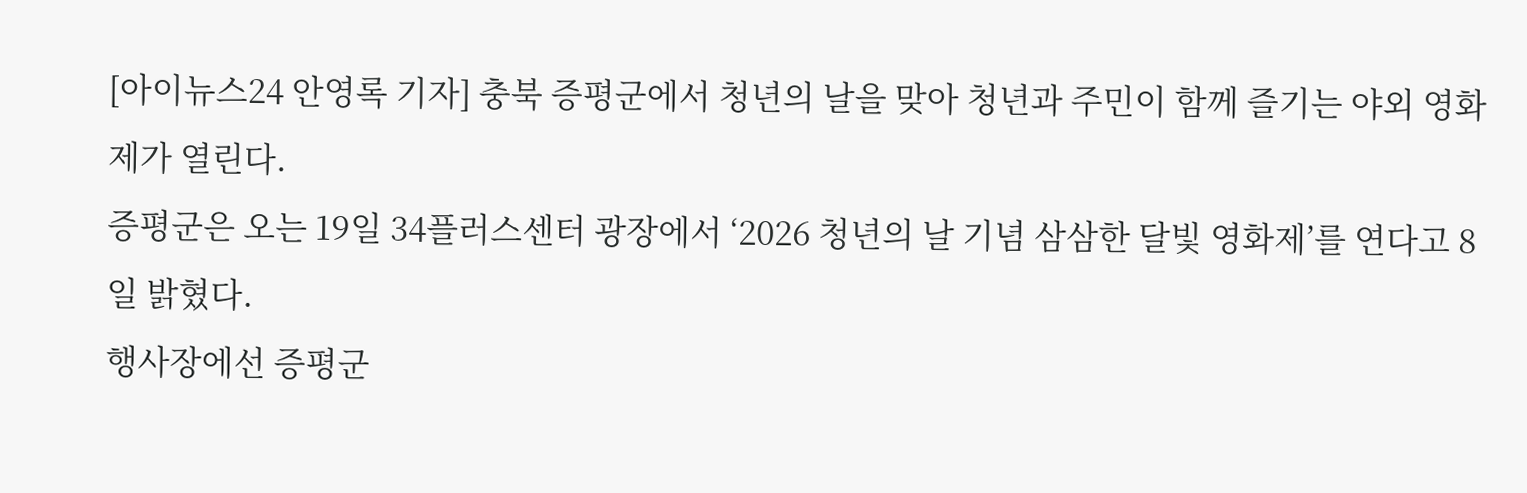[아이뉴스24 안영록 기자] 충북 증평군에서 청년의 날을 맞아 청년과 주민이 함께 즐기는 야외 영화제가 열린다.
증평군은 오는 19일 34플러스센터 광장에서 ‘2026 청년의 날 기념 삼삼한 달빛 영화제’를 연다고 8일 밝혔다.
행사장에선 증평군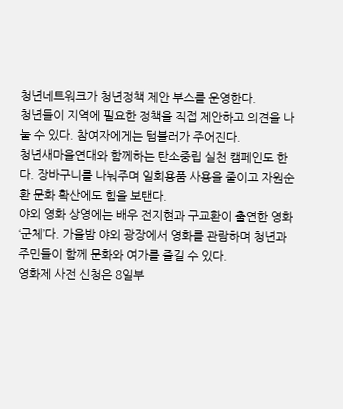청년네트워크가 청년정책 제안 부스를 운영한다.
청년들이 지역에 필요한 정책을 직접 제안하고 의견을 나눌 수 있다. 참여자에게는 텀블러가 주어진다.
청년새마을연대와 함께하는 탄소중립 실천 캠페인도 한다. 장바구니를 나눠주며 일회용품 사용을 줄이고 자원순환 문화 확산에도 힘을 보탠다.
야외 영화 상영에는 배우 전지현과 구교환이 출연한 영화 ‘군체’다. 가을밤 야외 광장에서 영화를 관람하며 청년과 주민들이 함께 문화와 여가를 즐길 수 있다.
영화제 사전 신청은 8일부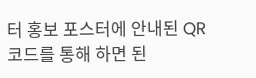터 홍보 포스터에 안내된 QR코드를 통해 하면 된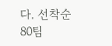다. 선착순 80팀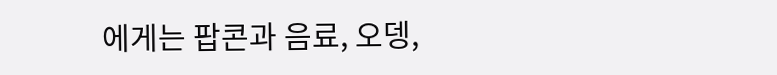에게는 팝콘과 음료, 오뎅,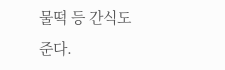물떡 등 간식도 준다.